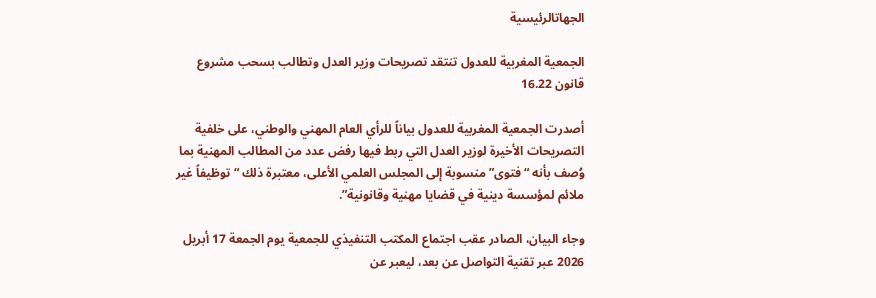الجهاتالرئيسية

الجمعية المغربية للعدول تنتقد تصريحات وزير العدل وتطالب بسحب مشروع قانون 16.22

أصدرت الجمعية المغربية للعدول بياناً للرأي العام المهني والوطني، على خلفية التصريحات الأخيرة لوزير العدل التي ربط فيها رفض عدد من المطالب المهنية بما وُصف بأنه “فتوى” منسوبة إلى المجلس العلمي الأعلى، معتبرة ذلك “توظيفاً غير ملائم لمؤسسة دينية في قضايا مهنية وقانونية”.

وجاء البيان، الصادر عقب اجتماع المكتب التنفيذي للجمعية يوم الجمعة 17 أبريل 2026 عبر تقنية التواصل عن بعد، ليعبر عن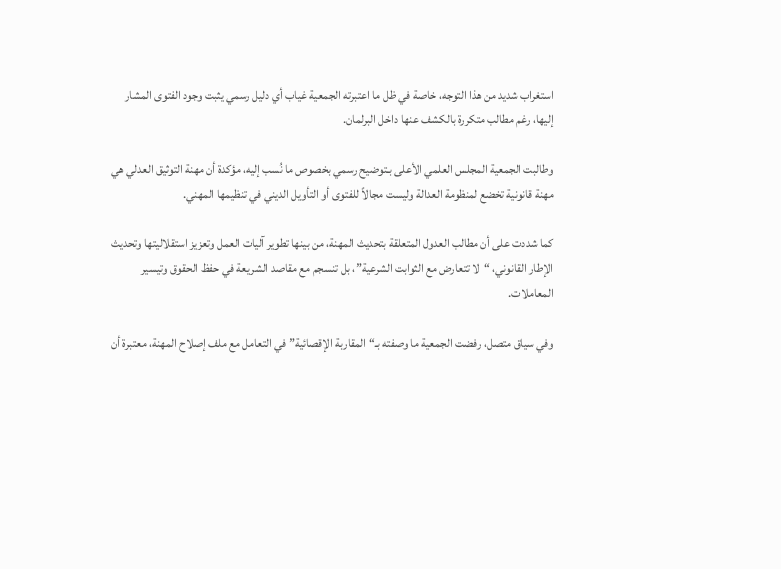استغراب شديد من هذا التوجه، خاصة في ظل ما اعتبرته الجمعية غياب أي دليل رسمي يثبت وجود الفتوى المشار إليها، رغم مطالب متكررة بالكشف عنها داخل البرلمان.

وطالبت الجمعية المجلس العلمي الأعلى بـتوضيح رسمي بخصوص ما نُسب إليه، مؤكدة أن مهنة التوثيق العدلي هي مهنة قانونية تخضع لمنظومة العدالة وليست مجالاً للفتوى أو التأويل الديني في تنظيمها المهني.

كما شددت على أن مطالب العدول المتعلقة بتحديث المهنة، من بينها تطوير آليات العمل وتعزيز استقلاليتها وتحديث الإطار القانوني، “لا تتعارض مع الثوابت الشرعية”، بل تنسجم مع مقاصد الشريعة في حفظ الحقوق وتيسير المعاملات.

وفي سياق متصل، رفضت الجمعية ما وصفته بـ“المقاربة الإقصائية” في التعامل مع ملف إصلاح المهنة، معتبرة أن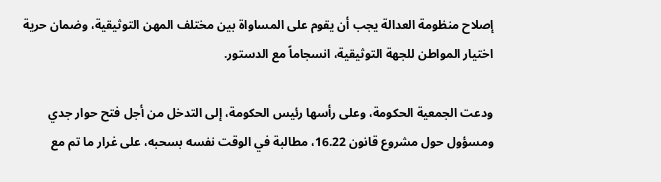إصلاح منظومة العدالة يجب أن يقوم على المساواة بين مختلف المهن التوثيقية، وضمان حرية اختيار المواطن للجهة التوثيقية، انسجاماً مع الدستور.

ودعت الجمعية الحكومة، وعلى رأسها رئيس الحكومة، إلى التدخل من أجل فتح حوار جدي ومسؤول حول مشروع قانون 16.22، مطالبة في الوقت نفسه بسحبه، على غرار ما تم مع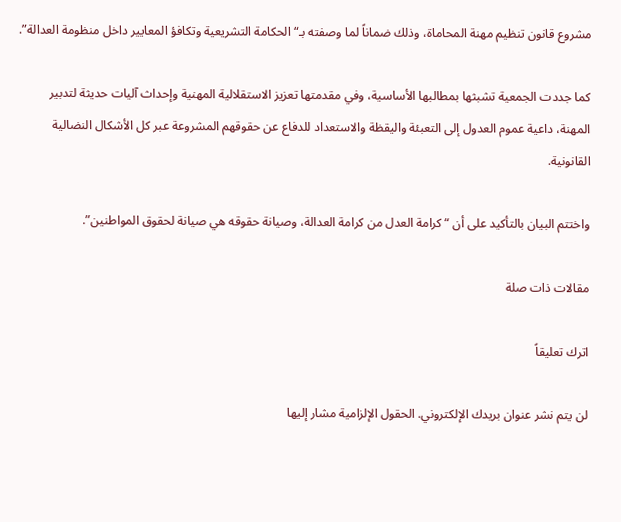مشروع قانون تنظيم مهنة المحاماة، وذلك ضماناً لما وصفته بـ“الحكامة التشريعية وتكافؤ المعايير داخل منظومة العدالة”.

كما جددت الجمعية تشبثها بمطالبها الأساسية، وفي مقدمتها تعزيز الاستقلالية المهنية وإحداث آليات حديثة لتدبير المهنة، داعية عموم العدول إلى التعبئة واليقظة والاستعداد للدفاع عن حقوقهم المشروعة عبر كل الأشكال النضالية القانونية.

واختتم البيان بالتأكيد على أن “كرامة العدل من كرامة العدالة، وصيانة حقوقه هي صيانة لحقوق المواطنين”.

مقالات ذات صلة

اترك تعليقاً

لن يتم نشر عنوان بريدك الإلكتروني. الحقول الإلزامية مشار إليها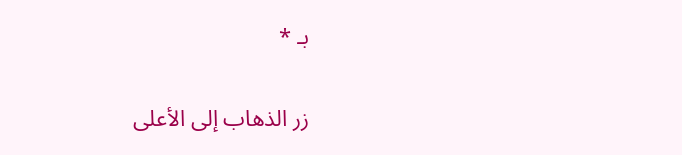بـ *

زر الذهاب إلى الأعلى